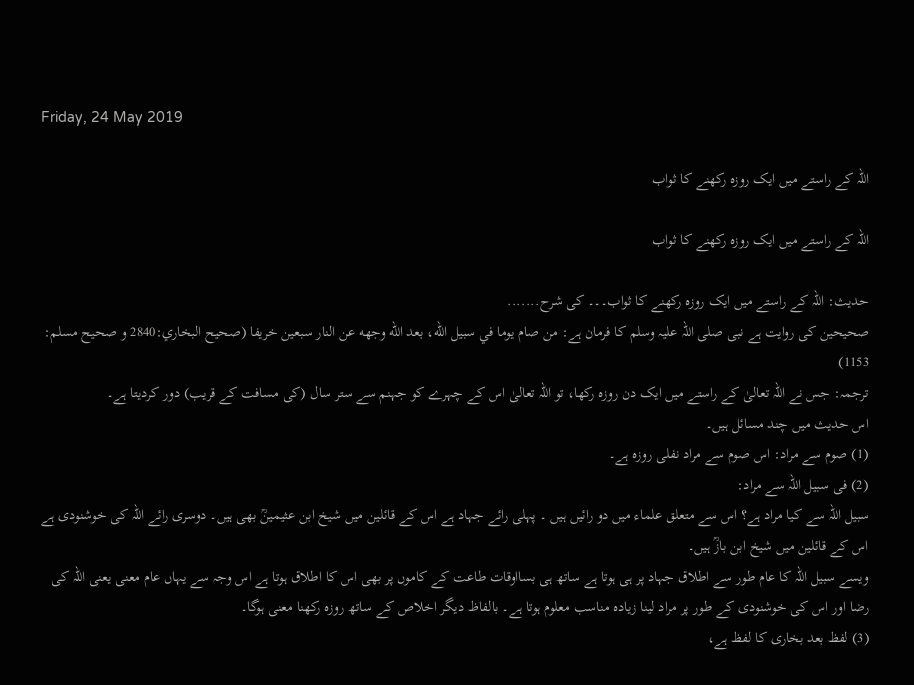Friday, 24 May 2019

اللہ کے راستے میں ایک روزہ رکھنے کا ثواب

اللہ کے راستے میں ایک روزہ رکھنے کا ثواب

حدیث: اللہ کے راستے میں ایک روزہ رکھنے کا ثواب۔۔۔ کی شرح.......
صحیحین کی روایت ہے نبی صلی اللہ علیہ وسلم کا فرمان ہے: من صام يوما في سبيل الله، بعد الله وجهه عن النار سبعين خريفا (صحيح البخاري:2840 و صحيح مسلم: 1153)
ترجمہ: جس نے اللہ تعالیٰ کے راستے میں ایک دن روزہ رکھا، تو اللہ تعالیٰ اس کے چہرے کو جہنم سے ستر سال (کی مسافت کے قریب) دور کردیتا ہے۔
اس حدیث میں چند مسائل ہیں۔
(1) صوم سے مراد: اس صوم سے مراد نفلی روزہ ہے۔
(2) فی سبیل اللہ سے مراد:
سبیل اللہ سے کیا مراد ہے؟ اس سے متعلق علماء میں دو رائیں ہیں ۔ پہلی رائے جہاد ہے اس کے قائلین میں شیخ ابن عثیمینؒ بھی ہیں۔ دوسری رائے اللہ کی خوشنودی ہے اس کے قائلین میں شیخ ابن بازؒ ہیں۔
ویسے سبیل اللہ کا عام طور سے اطلاق جہاد پر ہی ہوتا ہے ساتھ ہی بسااوقات طاعت کے کاموں پر بھی اس کا اطلاق ہوتا ہے اس وجہ سے یہاں عام معنی یعنی اللہ کی رضا اور اس کی خوشنودی کے طور پر مراد لینا زیادہ مناسب معلوم ہوتا ہے۔ بالفاظ دیگر اخلاص کے ساتھ روزہ رکھنا معنی ہوگا۔
(3) لفظ بعد بخاری کا لفظ ہے،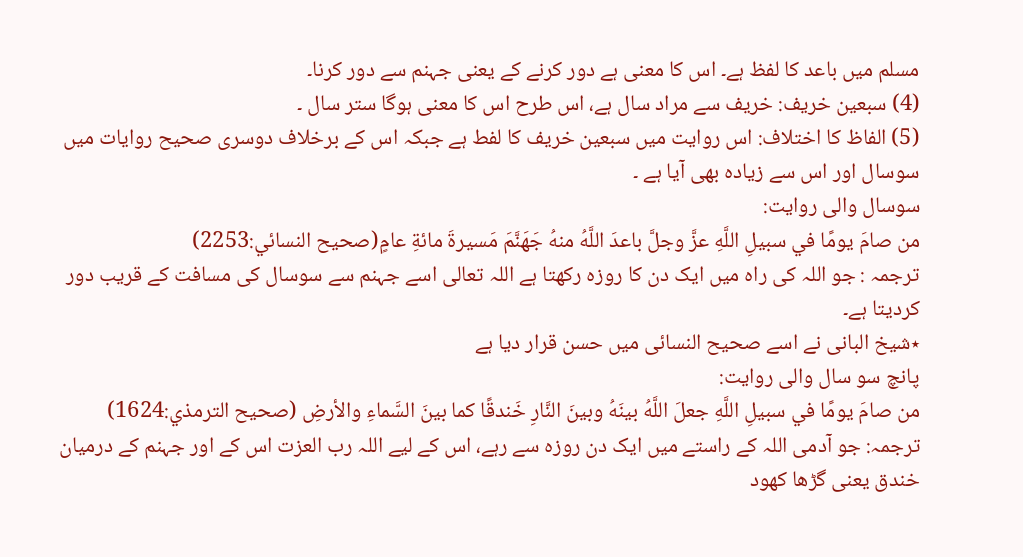مسلم میں باعد کا لفظ ہے۔ اس کا معنی ہے دور کرنے کے یعنی جہنم سے دور کرنا۔
(4) سبعین خریف: خریف سے مراد سال ہے، اس طرح اس کا معنی ہوگا ستر سال ۔
(5) الفاظ کا اختلاف: اس روایت میں سبعین خریف کا لفط ہے جبکہ اس کے برخلاف دوسری صحیح روایات میں سوسال اور اس سے زیادہ بھی آیا ہے ۔
سوسال والی روایت:
من صامَ يومًا في سبيلِ اللَّهِ عزَّ وجلَّ باعدَ اللَّهُ منهُ جَهَنَّمَ مَسيرةَ مائةِ عامٍ(صحيح النسائي:2253)
ترجمہ : جو اللہ کی راہ میں ایک دن کا روزہ رکھتا ہے اللہ تعالی اسے جہنم سے سوسال کی مسافت کے قریب دور کردیتا ہے۔
٭شیخ البانی نے اسے صحیح النسائی میں حسن قرار دیا ہے
پانچ سو سال والی روایت:
من صامَ يومًا في سبيلِ اللَّهِ جعلَ اللَّهُ بينَهُ وبينَ النَّارِ خَندقًا كما بينَ السَّماءِ والأرضِ (صحيح الترمذي:1624)
ترجمہ: جو آدمی اللہ کے راستے میں ایک دن روزہ سے رہے، اس کے لیے اللہ رب العزت اس کے اور جہنم کے درمیان خندق یعنی گڑھا کھود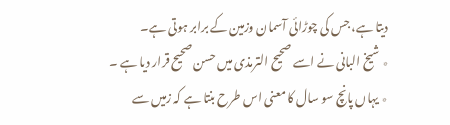دیتا ہے، جس کی چوڑائی آسمان وزمین کے برابر ہوتی ہے۔
٭ شیخ البانی نے اسے صحیح الترمذی میں حسن صحیح قرار دیا ہے ۔
٭ یہاں پانچ سو سال کا معنی اس طرح بنتا ہے کہ زمیں سے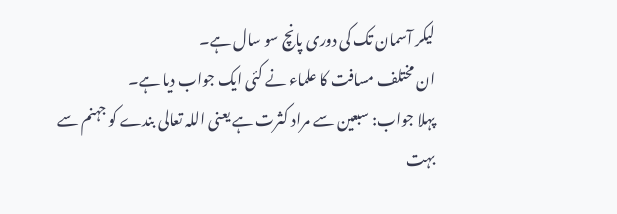لیکر آسمان تک کی دوری پانچ سو سال ہے۔
ان مختلف مسافت کا علماء نے کئی ایک جواب دیا ہے۔
پہلا جواب: سبعین سے مراد کثرت ہے یعنی اللہ تعالی بندے کو جہنم سے بہت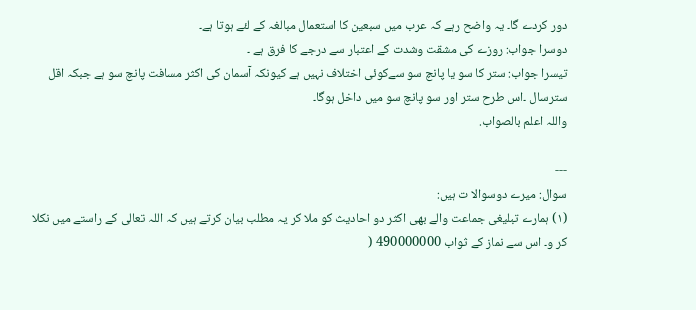دور کردے گا۔ یہ واضح رہے کہ عرب میں سبعین کا استعمال مبالغہ کے لئے ہوتا ہے۔
دوسرا جواب: روزے کی مشقت وشدت کے اعتبار سے درجے کا فرق ہے ۔
تیسرا جواب: ستر کا سو یا پانچ سو سےکوئی اختلاف نہیں ہے کیونکہ آسمان کی اکثر مسافت پانچ سو ہے جبکہ اقل سترسال ۔اس طرح ستر اور سو پانچ سو میں داخل ہوگا۔
واللہ اعلم بالصواب.

---
سوال: میرے دوسوالا ت ہیں:
(۱) ہمارے تبلیغی جماعت والے بھی اکثر دو احادیث کو ملا کر یہ مطلب بیان کرتے ہیں کہ اللہ تعالی کے راستے میں نکلا کر و۔ اس سے نماز کے ثواب 490000000 (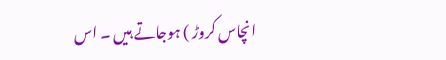انچاس کروڑ ) ہوجاتے ہیں ۔ اس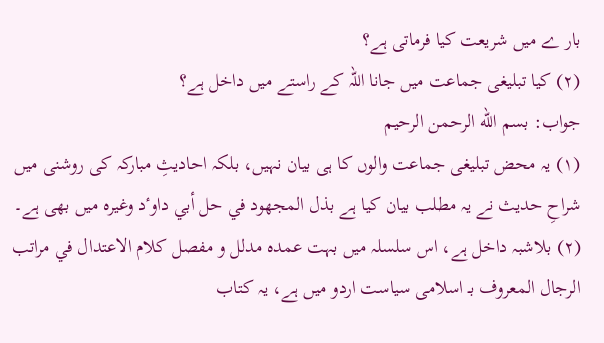بار ے میں شریعت کیا فرماتی ہے؟
(۲) کیا تبلیغی جماعت میں جانا اللہ کے راستے میں داخل ہے؟
جواب: بسم الله الرحمن الرحيم
(۱) یہ محض تبلیغی جماعت والوں کا ہی بیان نہیں، بلکہ احادیثِ مبارکہ کی روشنی میں شراحِ حدیث نے یہ مطلب بیان کیا ہے بذل المجھود في حل أبي داوٴد وغیرہ میں بھی ہے۔
(۲) بلاشبہ داخل ہے، اس سلسلہ میں بہت عمدہ مدلل و مفصل کلام الاعتدال في مراتب الرجال المعروف بـ اسلامی سیاست اردو میں ہے، یہ کتاب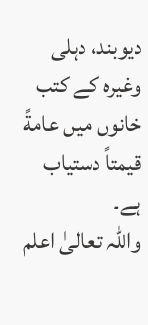دیوبند، دہلی وغیرہ کے کتب خانوں میں عامةً قیمتاً دستیاب ہے۔
واللہ تعالیٰ اعلم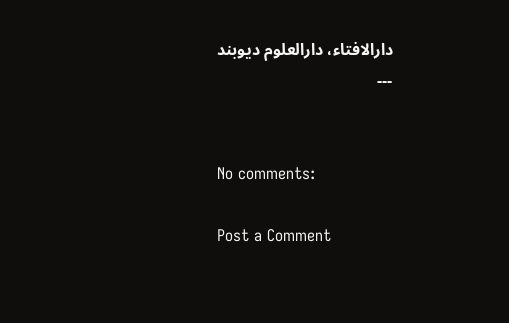دارالافتاء، دارالعلوم دیوبند
---


No comments:

Post a Comment